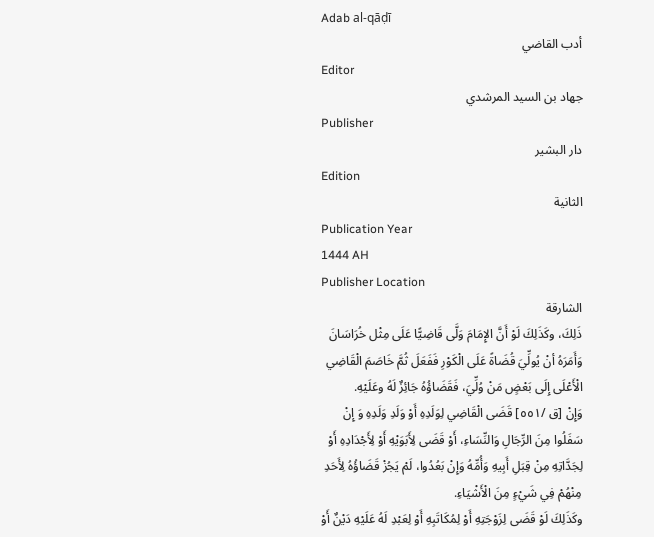Adab al-qāḍī
أدب القاضي
Editor
جهاد بن السيد المرشدي
Publisher
دار البشير
Edition
الثانية
Publication Year
1444 AH
Publisher Location
الشارقة
ذَلِكَ، وكَذَلِكَ لَوْ أَنَّ الإِمَامَ وَلَّى قَاضِيًّا عَلَى مِثْل خُرَاسَانَ وَأَمَرَهُ أنْ يُولِّيَ قُضَاةً عَلَى الْكَوْرِ فَفَعَلَ ثُمَّ خَاصَمَ الْقَاضِي الْأَعْلَى إِلَى بَعْضٍ مَنْ وُلِّيَ، فَقَضَاؤُهُ جَائِزٌ لَهُ وعَلَيْهِ.
وَإِنْ [ق /٥٥١] قَضَى الْقَاضِي لِوَلَدِهِ أَوْ وَلَدِ وَلَدِهِ وَ إِنْ سَفَلُوا مِنَ الرِّجَالِ وَالنِّسَاءِ، أَوْ قَضَى لِأَبَوَيْهِ أَوْ لِأَجْدَادِهِ أَوْ لِجَدَّاتِهِ مِنْ قِبَلِ أَبِيهِ وَأُمِّهُ وَإِنْ بَعُدُوا، لَمْ يَجُزْ قَضَاؤُهُ لِأَحَدِ مِنْهُمْ فِي شَيْءٍ مِنَ الْأَشْيَاءِ.
وكَذَلِكَ لَوْ قَضَى لِزَوْجَتِهِ أَوْ لِمُكَاتَبِهِ أَوْ لِعَبْدِ لَهُ عَلَيْهِ دَيْنٌ أَوْ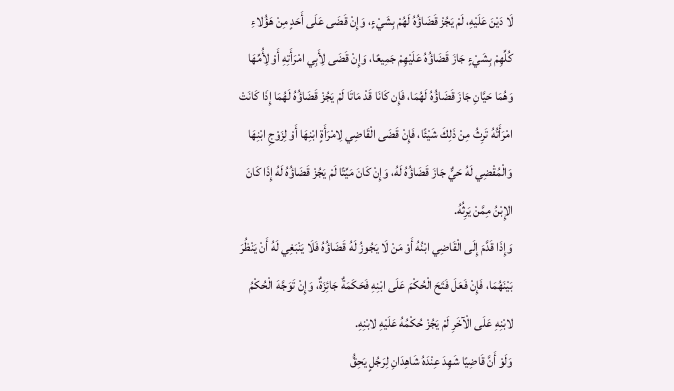لَا دَيْنَ عَلَيْهِ، لَمْ يَجُزْ قَضَاؤُهُ لَهُمْ بِشَيْءٍ، وَإِنْ قَضَى عَلَى أَحَدٍ مِنْ هَؤُلاءِ كُلِّهِمْ بِشَيْءٍ جَازَ قَضَاؤُهُ عَلَيْهِمْ جَمِيعًا، وَإِنْ قَضَى لِأَبِي امْرَأَتِهِ أَوْ لِأُمِّهَا وَهُمَا حَيَّانِ جَازَ قَضَاؤُهُ لَهُمَا، فَإِن كَانَا قَدْ مَاتَا لَمْ يَجُزْ قَضَاؤُهُ لَهُمَا إِذَا كَانَتْ امْرَأَتُهُ تَرِثُ مِنْ ذَلِكَ شَيْئًا، فَإِنْ قَضَى الْقَاضِي لِامْرَأَةٍ ابْنِهَا أَوْ لِزَوْجِ ابْنِهَا وَالْمُقْضِي لَهُ حَيٌّ جَازَ قَضَاؤُهُ لَهُ، وَإِنْ كَانَ مَيِّتًا لَمْ يَجُزْ قَضَاؤُهُ لَهُ إِذَا كَانَ الإِبْنُ مِمَّنْ يَرِثُهُ.
وَإِذَا قَدَّمَ إِلَى الْقَاضِي ابْنُهُ أَوْ مَنْ لَا يَجُوزُ لَهُ قَضَاؤُهُ فَلَا يَنْبَغِي لَهُ أَنْ يَنْظُرَ بَيْنَهُمَا، فَإِنْ فَعَلَ فَتَحَ الْحُكْمَ عَلَى ابْنِهِ فَحَكَمَةٌ جَائِزَةٌ، وَإِنْ تَوَجَّهَ الْحُكْمُ لابْنِهِ عَلَى الْآخَرِ لَمْ يَجُزْ حُكْمُهُ عَلَيْهِ لابْنِهِ.
وَلَوْ أَنَّ قَاضِيًا شَهِدَ عِنْدَهُ شَاهِدَانِ لِرَجُلٍ يَحِقُّ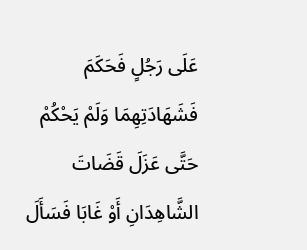عَلَى رَجُلٍ فَحَكَمَ فَشَهَادَتِهِمَا وَلَمْ يَحْكُمْ حَتَّى عَزَلَ قَضَاتَ الشَّاهِدَانِ أَوْ غَابَا فَسَأَلَ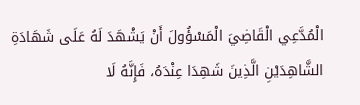الْمُدَّعِي الْقَاضِيَ الْمَسْؤُولَ أَنْ يَشْهَدَ لَهُ عَلَى شَهَادَةِ الشَّاهِدَيْنِ الَّذِينَ شَهِدَا عِنْدَهُ، فَإِنَّهُ لَا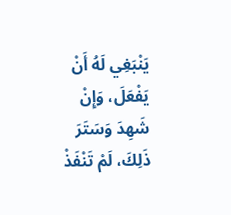يَنْبَغِي لَهُ أَنْ يَفْعَلَ، وَإِنْ شَهِدَ وَسَتَرَ ذَلِكَ، لَمْ تَنْفَذْ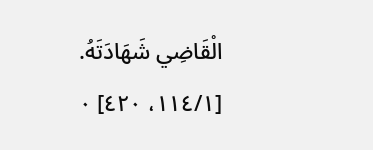الْقَاضِي شَهَادَتَهُ.
[١١٤/١، ٤٢٠] ٠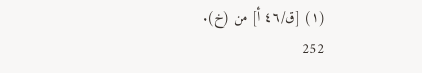(١) [ق/٤٦ أ] من (خ).
252